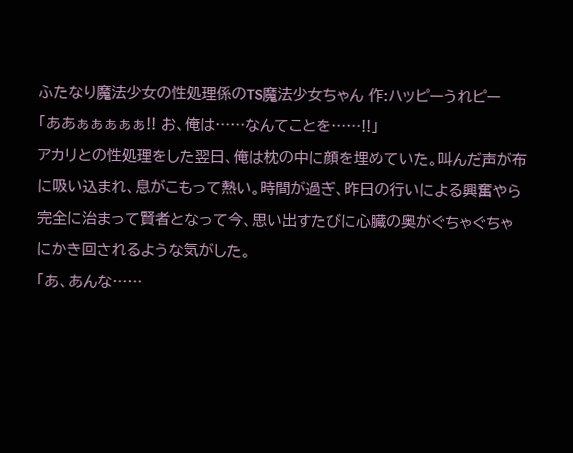ふたなり魔法少女の性処理係のTS魔法少女ちゃん 作:ハッピーうれピー
「ああぁぁぁぁぁ!! お、俺は……なんてことを……!!」
アカリとの性処理をした翌日、俺は枕の中に顔を埋めていた。叫んだ声が布に吸い込まれ、息がこもって熱い。時間が過ぎ、昨日の行いによる興奮やら完全に治まって賢者となって今、思い出すたびに心臓の奥がぐちゃぐちゃにかき回されるような気がした。
「あ、あんな……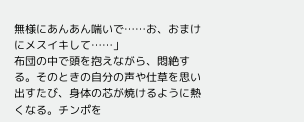無様にあんあん喘いで……お、おまけにメスイキして……」
布団の中で頭を抱えながら、悶絶する。そのときの自分の声や仕草を思い出すたび、身体の芯が焼けるように熱くなる。チンポを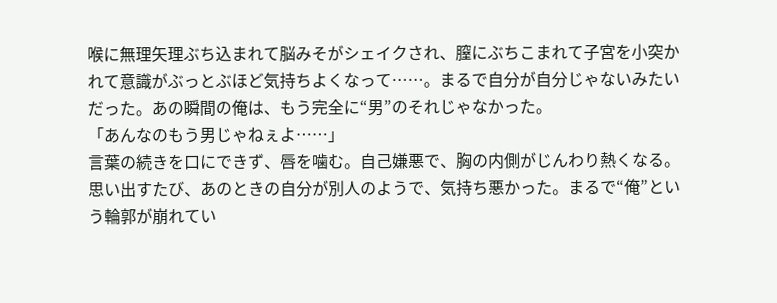喉に無理矢理ぶち込まれて脳みそがシェイクされ、膣にぶちこまれて子宮を小突かれて意識がぶっとぶほど気持ちよくなって……。まるで自分が自分じゃないみたいだった。あの瞬間の俺は、もう完全に“男”のそれじゃなかった。
「あんなのもう男じゃねぇよ……」
言葉の続きを口にできず、唇を噛む。自己嫌悪で、胸の内側がじんわり熱くなる。思い出すたび、あのときの自分が別人のようで、気持ち悪かった。まるで“俺”という輪郭が崩れてい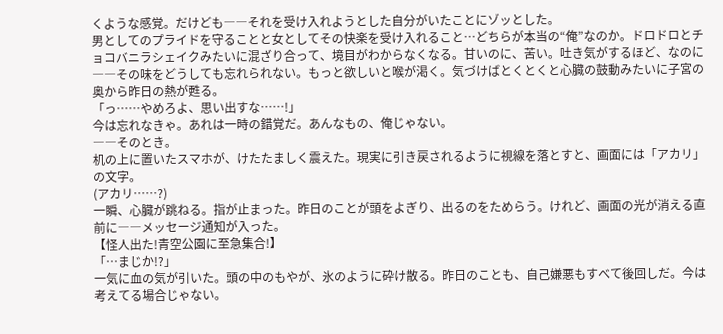くような感覚。だけども――それを受け入れようとした自分がいたことにゾッとした。
男としてのプライドを守ることと女としてその快楽を受け入れること…どちらが本当の“俺”なのか。ドロドロとチョコバニラシェイクみたいに混ざり合って、境目がわからなくなる。甘いのに、苦い。吐き気がするほど、なのに――その味をどうしても忘れられない。もっと欲しいと喉が渇く。気づけばとくとくと心臓の鼓動みたいに子宮の奥から昨日の熱が甦る。
「っ……やめろよ、思い出すな……!」
今は忘れなきゃ。あれは一時の錯覚だ。あんなもの、俺じゃない。
――そのとき。
机の上に置いたスマホが、けたたましく震えた。現実に引き戻されるように視線を落とすと、画面には「アカリ」の文字。
(アカリ……?)
一瞬、心臓が跳ねる。指が止まった。昨日のことが頭をよぎり、出るのをためらう。けれど、画面の光が消える直前に――メッセージ通知が入った。
【怪人出た!青空公園に至急集合!】
「…まじか!?」
一気に血の気が引いた。頭の中のもやが、氷のように砕け散る。昨日のことも、自己嫌悪もすべて後回しだ。今は考えてる場合じゃない。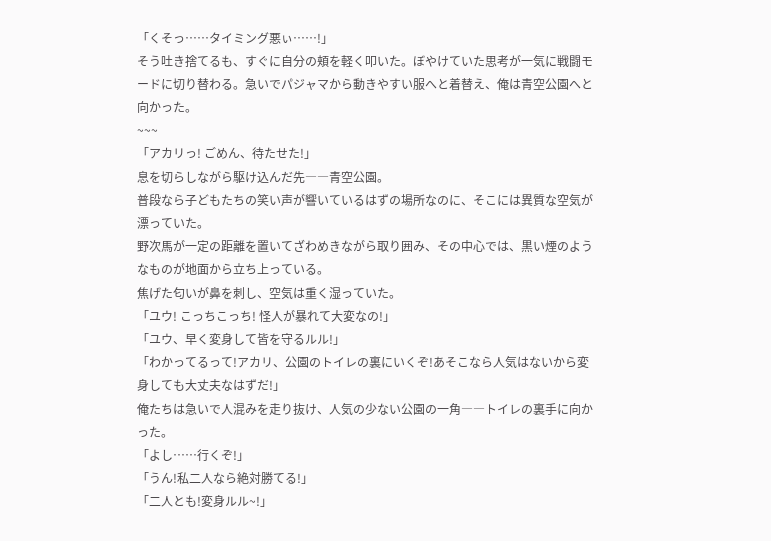「くそっ……タイミング悪ぃ……!」
そう吐き捨てるも、すぐに自分の頬を軽く叩いた。ぼやけていた思考が一気に戦闘モードに切り替わる。急いでパジャマから動きやすい服へと着替え、俺は青空公園へと向かった。
~~~
「アカリっ! ごめん、待たせた!」
息を切らしながら駆け込んだ先――青空公園。
普段なら子どもたちの笑い声が響いているはずの場所なのに、そこには異質な空気が漂っていた。
野次馬が一定の距離を置いてざわめきながら取り囲み、その中心では、黒い煙のようなものが地面から立ち上っている。
焦げた匂いが鼻を刺し、空気は重く湿っていた。
「ユウ! こっちこっち! 怪人が暴れて大変なの!」
「ユウ、早く変身して皆を守るルル!」
「わかってるって!アカリ、公園のトイレの裏にいくぞ!あそこなら人気はないから変身しても大丈夫なはずだ!」
俺たちは急いで人混みを走り抜け、人気の少ない公園の一角――トイレの裏手に向かった。
「よし……行くぞ!」
「うん!私二人なら絶対勝てる!」
「二人とも!変身ルル~!」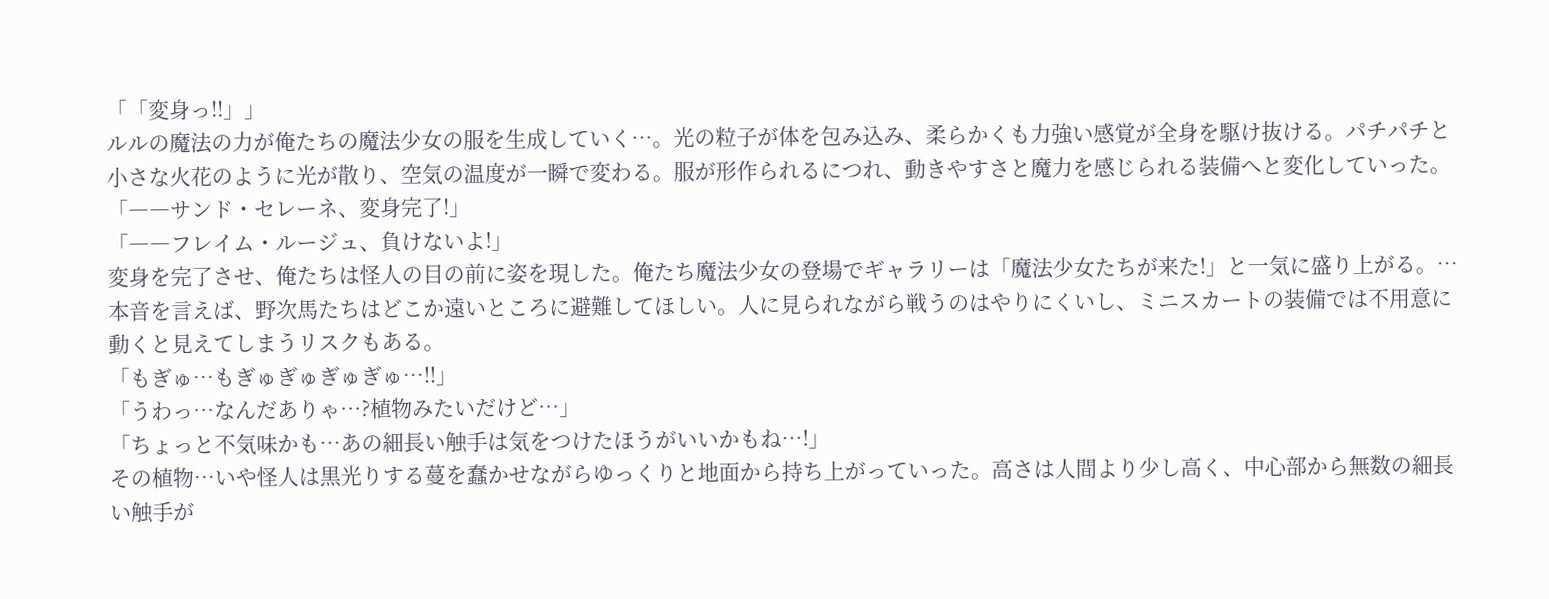「「変身っ!!」」
ルルの魔法の力が俺たちの魔法少女の服を生成していく…。光の粒子が体を包み込み、柔らかくも力強い感覚が全身を駆け抜ける。パチパチと小さな火花のように光が散り、空気の温度が一瞬で変わる。服が形作られるにつれ、動きやすさと魔力を感じられる装備へと変化していった。
「――サンド・セレーネ、変身完了!」
「――フレイム・ルージュ、負けないよ!」
変身を完了させ、俺たちは怪人の目の前に姿を現した。俺たち魔法少女の登場でギャラリーは「魔法少女たちが来た!」と一気に盛り上がる。…本音を言えば、野次馬たちはどこか遠いところに避難してほしい。人に見られながら戦うのはやりにくいし、ミニスカートの装備では不用意に動くと見えてしまうリスクもある。
「もぎゅ…もぎゅぎゅぎゅぎゅ…!!」
「うわっ…なんだありゃ…?植物みたいだけど…」
「ちょっと不気味かも…あの細長い触手は気をつけたほうがいいかもね…!」
その植物…いや怪人は黒光りする蔓を蠢かせながらゆっくりと地面から持ち上がっていった。高さは人間より少し高く、中心部から無数の細長い触手が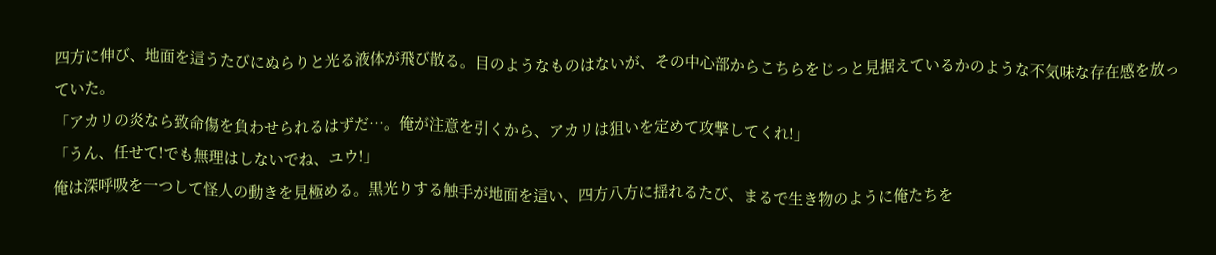四方に伸び、地面を這うたびにぬらりと光る液体が飛び散る。目のようなものはないが、その中心部からこちらをじっと見据えているかのような不気味な存在感を放っていた。
「アカリの炎なら致命傷を負わせられるはずだ…。俺が注意を引くから、アカリは狙いを定めて攻撃してくれ!」
「うん、任せて!でも無理はしないでね、ユウ!」
俺は深呼吸を一つして怪人の動きを見極める。黒光りする触手が地面を這い、四方八方に揺れるたび、まるで生き物のように俺たちを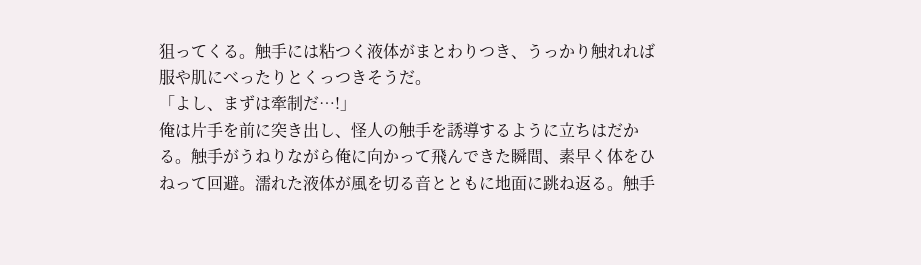狙ってくる。触手には粘つく液体がまとわりつき、うっかり触れれば服や肌にべったりとくっつきそうだ。
「よし、まずは牽制だ…!」
俺は片手を前に突き出し、怪人の触手を誘導するように立ちはだかる。触手がうねりながら俺に向かって飛んできた瞬間、素早く体をひねって回避。濡れた液体が風を切る音とともに地面に跳ね返る。触手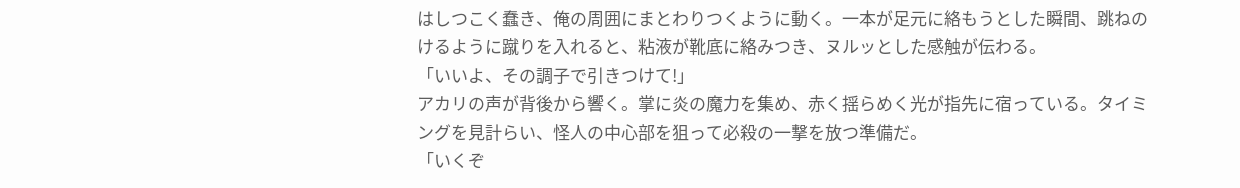はしつこく蠢き、俺の周囲にまとわりつくように動く。一本が足元に絡もうとした瞬間、跳ねのけるように蹴りを入れると、粘液が靴底に絡みつき、ヌルッとした感触が伝わる。
「いいよ、その調子で引きつけて!」
アカリの声が背後から響く。掌に炎の魔力を集め、赤く揺らめく光が指先に宿っている。タイミングを見計らい、怪人の中心部を狙って必殺の一撃を放つ準備だ。
「いくぞ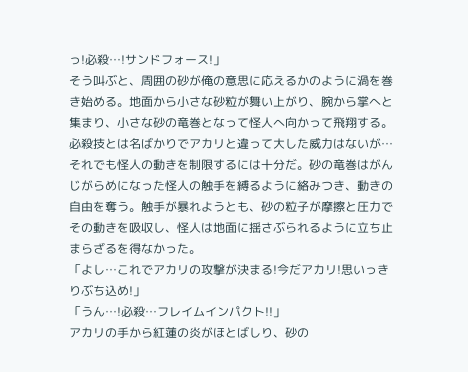っ!必殺…!サンドフォース!」
そう叫ぶと、周囲の砂が俺の意思に応えるかのように渦を巻き始める。地面から小さな砂粒が舞い上がり、腕から掌へと集まり、小さな砂の竜巻となって怪人へ向かって飛翔する。必殺技とは名ばかりでアカリと違って大した威力はないが…それでも怪人の動きを制限するには十分だ。砂の竜巻はがんじがらめになった怪人の触手を縛るように絡みつき、動きの自由を奪う。触手が暴れようとも、砂の粒子が摩擦と圧力でその動きを吸収し、怪人は地面に揺さぶられるように立ち止まらざるを得なかった。
「よし…これでアカリの攻撃が決まる!今だアカリ!思いっきりぶち込め!」
「うん…!必殺…フレイムインパクト!!」
アカリの手から紅蓮の炎がほとばしり、砂の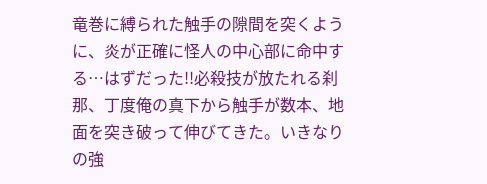竜巻に縛られた触手の隙間を突くように、炎が正確に怪人の中心部に命中する…はずだった!!必殺技が放たれる刹那、丁度俺の真下から触手が数本、地面を突き破って伸びてきた。いきなりの強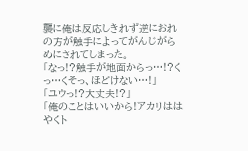襲に俺は反応しきれず逆におれの方が触手によってがんじがらめにされてしまった。
「なっ!?触手が地面からっ…!?くっ…くそっ、ほどけない…!」
「ユウっ!?大丈夫!?」
「俺のことはいいから!アカリははやくト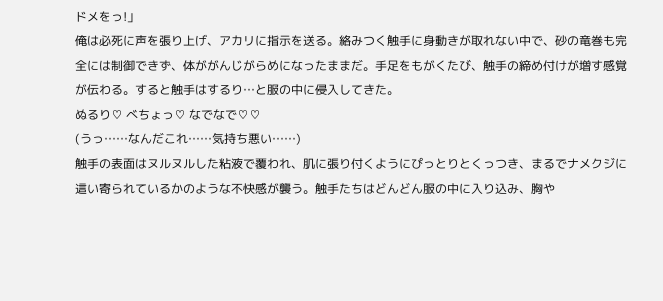ドメをっ!」
俺は必死に声を張り上げ、アカリに指示を送る。絡みつく触手に身動きが取れない中で、砂の竜巻も完全には制御できず、体ががんじがらめになったままだ。手足をもがくたび、触手の締め付けが増す感覚が伝わる。すると触手はするり…と服の中に侵入してきた。
ぬるり♡ べちょっ♡ なでなで♡♡
(うっ……なんだこれ……気持ち悪い……)
触手の表面はヌルヌルした粘液で覆われ、肌に張り付くようにぴっとりとくっつき、まるでナメクジに這い寄られているかのような不快感が襲う。触手たちはどんどん服の中に入り込み、胸や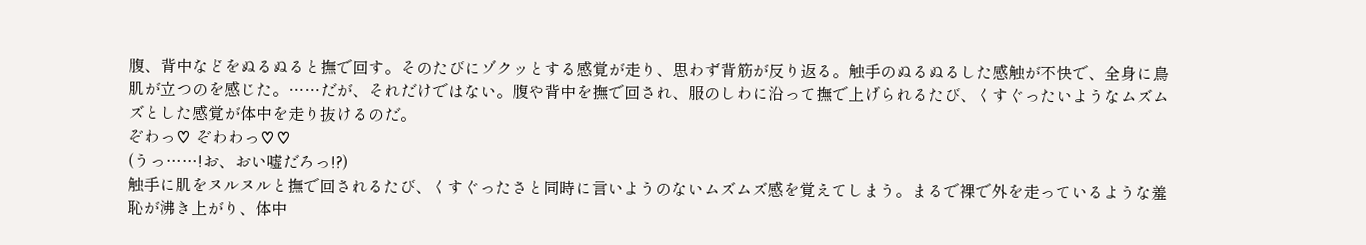腹、背中などをぬるぬると撫で回す。そのたびにゾクッとする感覚が走り、思わず背筋が反り返る。触手のぬるぬるした感触が不快で、全身に鳥肌が立つのを感じた。……だが、それだけではない。腹や背中を撫で回され、服のしわに沿って撫で上げられるたび、くすぐったいようなムズムズとした感覚が体中を走り抜けるのだ。
ぞわっ♡ ぞわわっ♡♡
(うっ……!お、おい嘘だろっ!?)
触手に肌をヌルヌルと撫で回されるたび、くすぐったさと同時に言いようのないムズムズ感を覚えてしまう。まるで裸で外を走っているような羞恥が沸き上がり、体中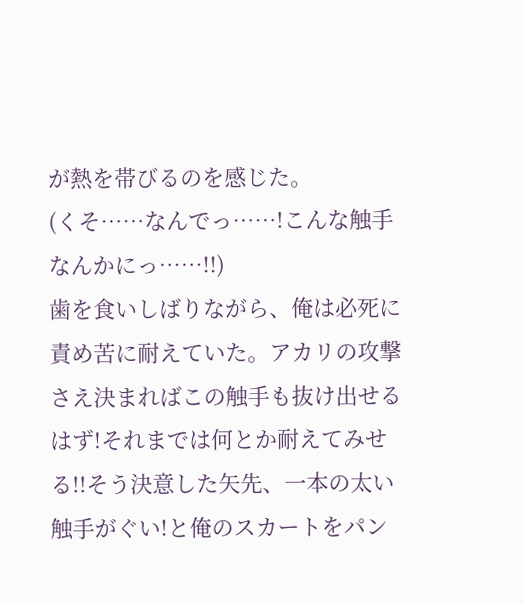が熱を帯びるのを感じた。
(くそ……なんでっ……!こんな触手なんかにっ……!!)
歯を食いしばりながら、俺は必死に責め苦に耐えていた。アカリの攻撃さえ決まればこの触手も抜け出せるはず!それまでは何とか耐えてみせる!!そう決意した矢先、一本の太い触手がぐい!と俺のスカートをパン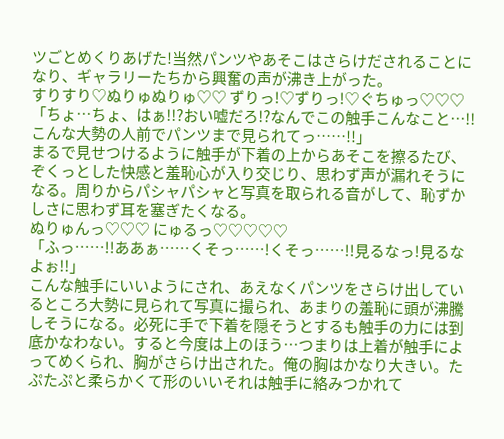ツごとめくりあげた!当然パンツやあそこはさらけだされることになり、ギャラリーたちから興奮の声が沸き上がった。
すりすり♡ぬりゅぬりゅ♡♡ ずりっ!♡ずりっ!♡ぐちゅっ♡♡♡
「ちょ…ちょ、はぁ!!?おい嘘だろ!?なんでこの触手こんなこと…!!こんな大勢の人前でパンツまで見られてっ……!!」
まるで見せつけるように触手が下着の上からあそこを擦るたび、ぞくっとした快感と羞恥心が入り交じり、思わず声が漏れそうになる。周りからパシャパシャと写真を取られる音がして、恥ずかしさに思わず耳を塞ぎたくなる。
ぬりゅんっ♡♡♡ にゅるっ♡♡♡♡♡
「ふっ……!!ああぁ……くそっ……!くそっ……!!見るなっ!見るなよぉ!!」
こんな触手にいいようにされ、あえなくパンツをさらけ出しているところ大勢に見られて写真に撮られ、あまりの羞恥に頭が沸騰しそうになる。必死に手で下着を隠そうとするも触手の力には到底かなわない。すると今度は上のほう…つまりは上着が触手によってめくられ、胸がさらけ出された。俺の胸はかなり大きい。たぷたぷと柔らかくて形のいいそれは触手に絡みつかれて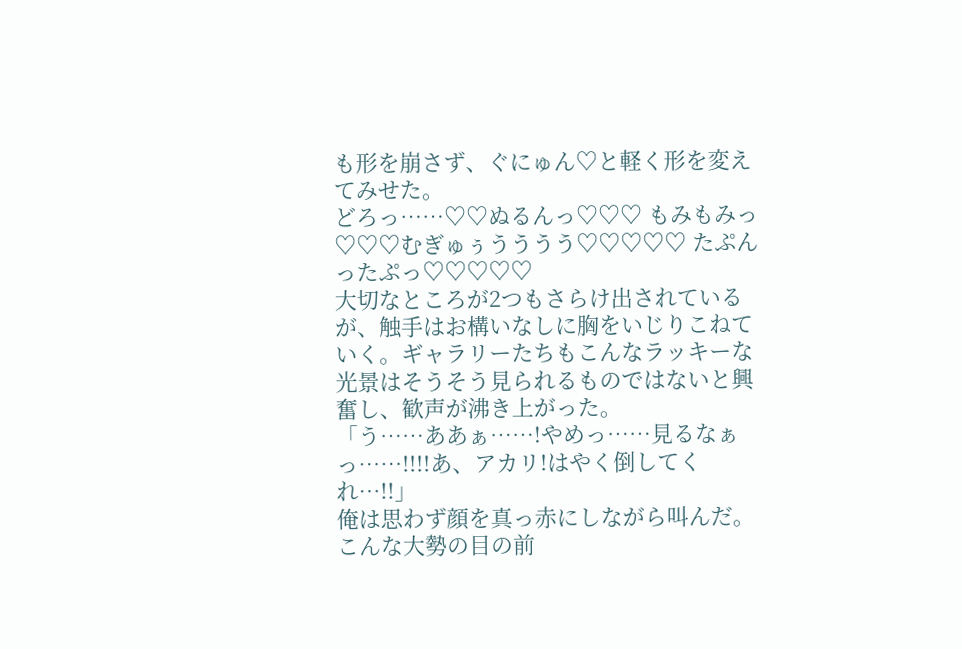も形を崩さず、ぐにゅん♡と軽く形を変えてみせた。
どろっ……♡♡ぬるんっ♡♡♡ もみもみっ♡♡♡むぎゅぅうううう♡♡♡♡♡ たぷんったぷっ♡♡♡♡♡
大切なところが2つもさらけ出されているが、触手はお構いなしに胸をいじりこねていく。ギャラリーたちもこんなラッキーな光景はそうそう見られるものではないと興奮し、歓声が沸き上がった。
「う……ああぁ……!やめっ……見るなぁっ……!!!!あ、アカリ!はやく倒してくれ…!!」
俺は思わず顔を真っ赤にしながら叫んだ。こんな大勢の目の前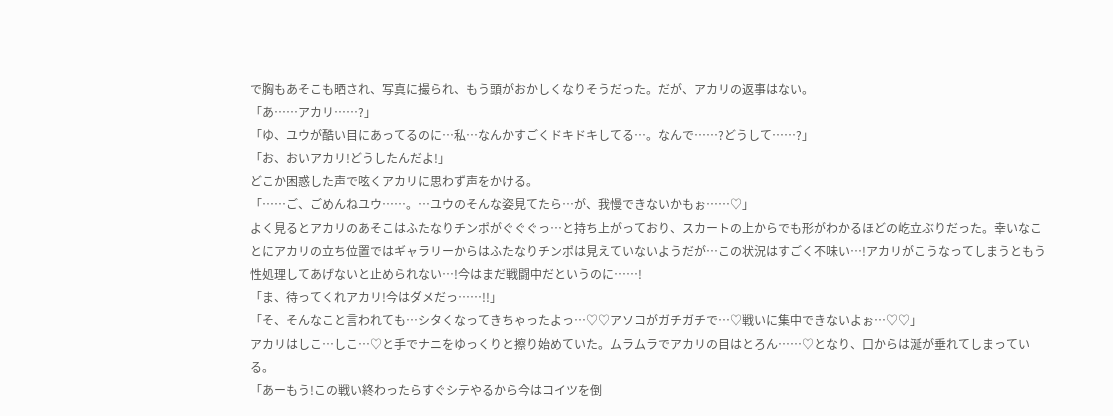で胸もあそこも晒され、写真に撮られ、もう頭がおかしくなりそうだった。だが、アカリの返事はない。
「あ……アカリ……?」
「ゆ、ユウが酷い目にあってるのに…私…なんかすごくドキドキしてる…。なんで……?どうして……?」
「お、おいアカリ!どうしたんだよ!」
どこか困惑した声で呟くアカリに思わず声をかける。
「……ご、ごめんねユウ……。…ユウのそんな姿見てたら…が、我慢できないかもぉ……♡」
よく見るとアカリのあそこはふたなりチンポがぐぐぐっ…と持ち上がっており、スカートの上からでも形がわかるほどの屹立ぶりだった。幸いなことにアカリの立ち位置ではギャラリーからはふたなりチンポは見えていないようだが…この状況はすごく不味い…!アカリがこうなってしまうともう性処理してあげないと止められない…!今はまだ戦闘中だというのに……!
「ま、待ってくれアカリ!今はダメだっ……!!」
「そ、そんなこと言われても…シタくなってきちゃったよっ…♡♡アソコがガチガチで…♡戦いに集中できないよぉ…♡♡」
アカリはしこ…しこ…♡と手でナニをゆっくりと擦り始めていた。ムラムラでアカリの目はとろん……♡となり、口からは涎が垂れてしまっている。
「あーもう!この戦い終わったらすぐシテやるから今はコイツを倒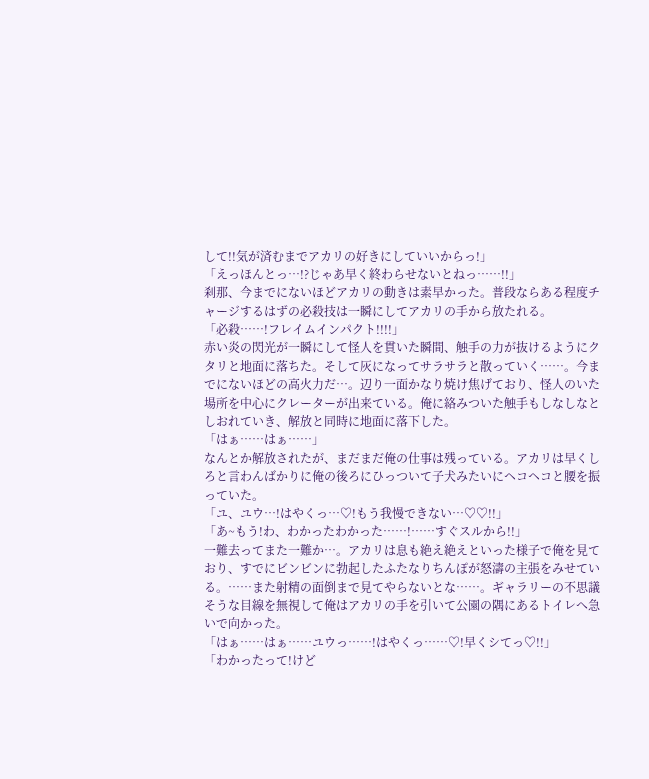して!!気が済むまでアカリの好きにしていいからっ!」
「えっほんとっ…!?じゃあ早く終わらせないとねっ……!!」
刹那、今までにないほどアカリの動きは素早かった。普段ならある程度チャージするはずの必殺技は一瞬にしてアカリの手から放たれる。
「必殺……!フレイムインパクト!!!!」
赤い炎の閃光が一瞬にして怪人を貫いた瞬間、触手の力が抜けるようにクタリと地面に落ちた。そして灰になってサラサラと散っていく……。今までにないほどの高火力だ…。辺り一面かなり焼け焦げており、怪人のいた場所を中心にクレーターが出来ている。俺に絡みついた触手もしなしなとしおれていき、解放と同時に地面に落下した。
「はぁ……はぁ……」
なんとか解放されたが、まだまだ俺の仕事は残っている。アカリは早くしろと言わんばかりに俺の後ろにひっついて子犬みたいにヘコヘコと腰を振っていた。
「ユ、ユウ…!はやくっ…♡!もう我慢できない…♡♡!!」
「あ~もう!わ、わかったわかった……!……すぐスルから!!」
一難去ってまた一難か…。アカリは息も絶え絶えといった様子で俺を見ており、すでにビンビンに勃起したふたなりちんぽが怒濤の主張をみせている。……また射精の面倒まで見てやらないとな……。ギャラリーの不思議そうな目線を無視して俺はアカリの手を引いて公園の隅にあるトイレへ急いで向かった。
「はぁ……はぁ……ユウっ……!はやくっ……♡!早くシてっ♡!!」
「わかったって!けど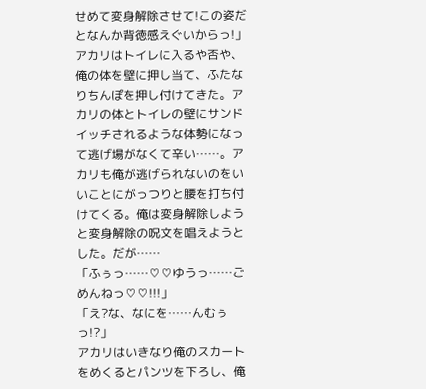せめて変身解除させて!この姿だとなんか背徳感えぐいからっ!」
アカリはトイレに入るや否や、俺の体を壁に押し当て、ふたなりちんぽを押し付けてきた。アカリの体とトイレの壁にサンドイッチされるような体勢になって逃げ場がなくて辛い……。アカリも俺が逃げられないのをいいことにがっつりと腰を打ち付けてくる。俺は変身解除しようと変身解除の呪文を唱えようとした。だが……
「ふぅっ……♡♡ゆうっ……ごめんねっ♡♡!!!」
「え?な、なにを……んむぅっ!?」
アカリはいきなり俺のスカートをめくるとパンツを下ろし、俺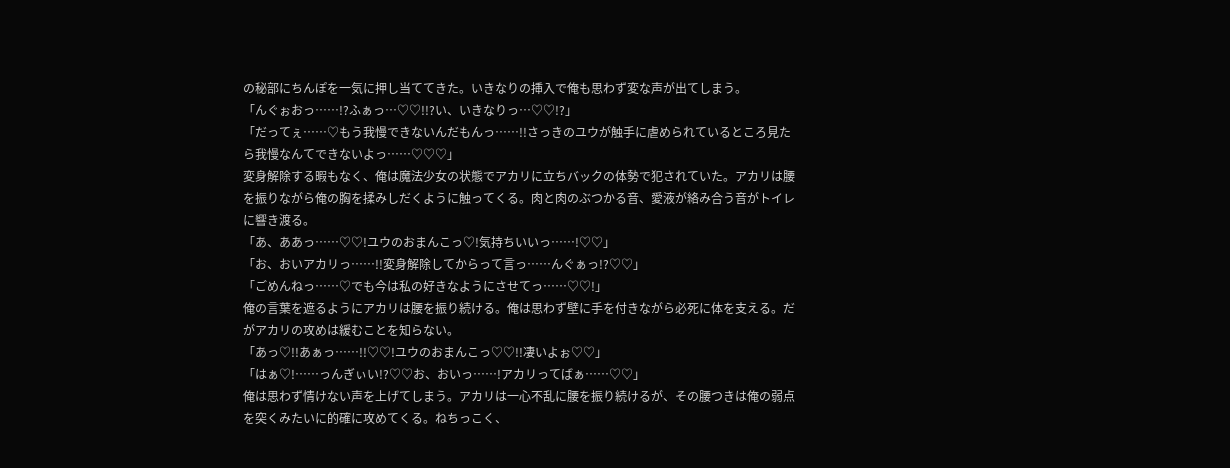の秘部にちんぽを一気に押し当ててきた。いきなりの挿入で俺も思わず変な声が出てしまう。
「んぐぉおっ……!?ふぁっ…♡♡!!?い、いきなりっ…♡♡!?」
「だってぇ……♡もう我慢できないんだもんっ……!!さっきのユウが触手に虐められているところ見たら我慢なんてできないよっ……♡♡♡」
変身解除する暇もなく、俺は魔法少女の状態でアカリに立ちバックの体勢で犯されていた。アカリは腰を振りながら俺の胸を揉みしだくように触ってくる。肉と肉のぶつかる音、愛液が絡み合う音がトイレに響き渡る。
「あ、ああっ……♡♡!ユウのおまんこっ♡!気持ちいいっ……!♡♡」
「お、おいアカリっ……!!変身解除してからって言っ……んぐぁっ!?♡♡」
「ごめんねっ……♡でも今は私の好きなようにさせてっ……♡♡!」
俺の言葉を遮るようにアカリは腰を振り続ける。俺は思わず壁に手を付きながら必死に体を支える。だがアカリの攻めは緩むことを知らない。
「あっ♡!!あぁっ……!!♡♡!ユウのおまんこっ♡♡!!凄いよぉ♡♡」
「はぁ♡!……っんぎぃい!?♡♡お、おいっ……!アカリってばぁ……♡♡」
俺は思わず情けない声を上げてしまう。アカリは一心不乱に腰を振り続けるが、その腰つきは俺の弱点を突くみたいに的確に攻めてくる。ねちっこく、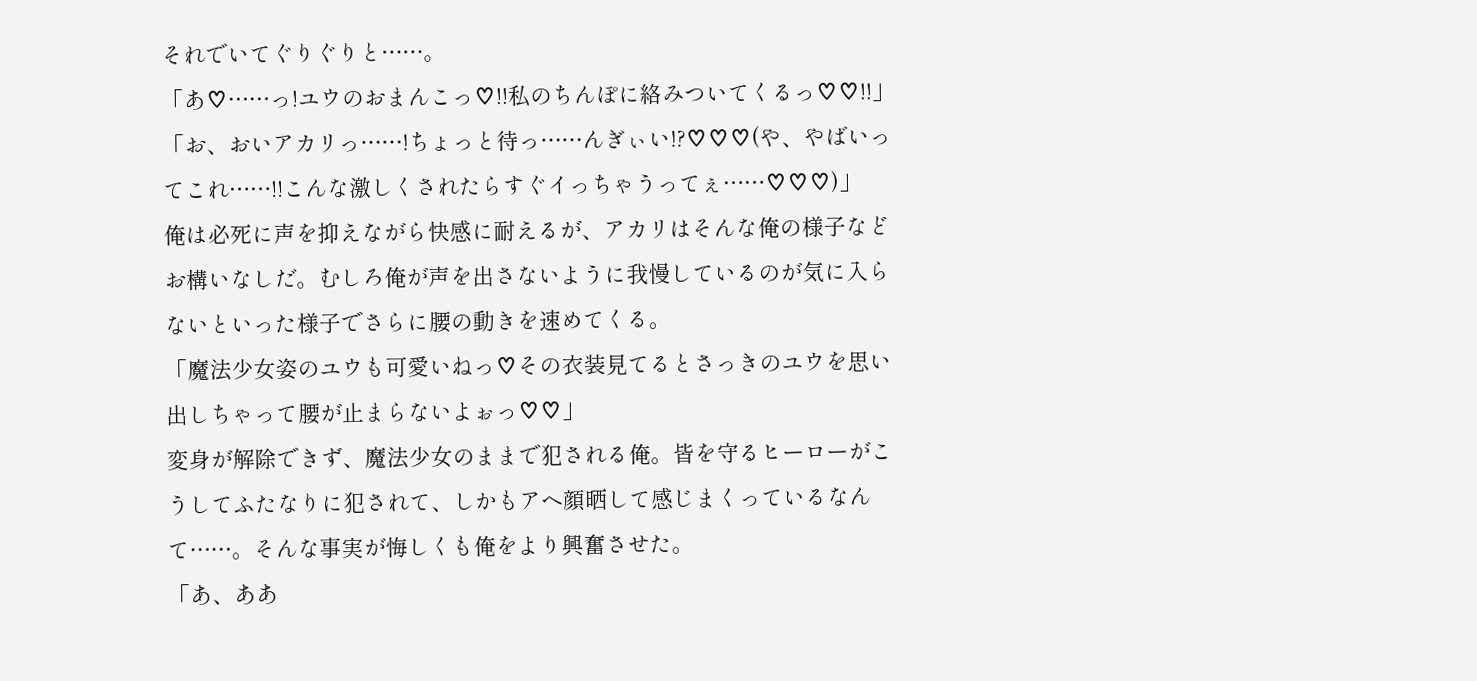それでいてぐりぐりと……。
「あ♡……っ!ユウのおまんこっ♡!!私のちんぽに絡みついてくるっ♡♡!!」
「お、おいアカリっ……!ちょっと待っ……んぎぃい!?♡♡♡(や、やばいってこれ……!!こんな激しくされたらすぐイっちゃうってぇ……♡♡♡)」
俺は必死に声を抑えながら快感に耐えるが、アカリはそんな俺の様子などお構いなしだ。むしろ俺が声を出さないように我慢しているのが気に入らないといった様子でさらに腰の動きを速めてくる。
「魔法少女姿のユウも可愛いねっ♡その衣装見てるとさっきのユウを思い出しちゃって腰が止まらないよぉっ♡♡」
変身が解除できず、魔法少女のままで犯される俺。皆を守るヒーローがこうしてふたなりに犯されて、しかもアヘ顔晒して感じまくっているなんて……。そんな事実が悔しくも俺をより興奮させた。
「あ、ああ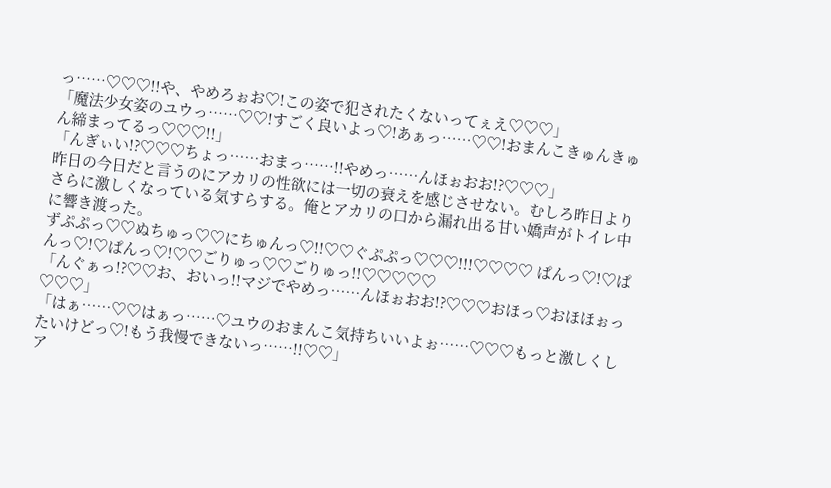っ……♡♡♡!!や、やめろぉお♡!この姿で犯されたくないってぇえ♡♡♡」
「魔法少女姿のユウっ……♡♡!すごく良いよっ♡!あぁっ……♡♡!おまんこきゅんきゅん締まってるっ♡♡♡!!」
「んぎぃい!?♡♡♡ちょっ……おまっ……!!やめっ……んほぉおお!?♡♡♡」
昨日の今日だと言うのにアカリの性欲には一切の衰えを感じさせない。むしろ昨日よりさらに激しくなっている気すらする。俺とアカリの口から漏れ出る甘い嬌声がトイレ中に響き渡った。
ずぷぷっ♡♡ぬちゅっ♡♡にちゅんっ♡!!♡♡ぐぷぷっ♡♡♡!!!♡♡♡♡ ぱんっ♡!♡ぱんっ♡!♡ぱんっ♡!♡♡ごりゅっ♡♡ごりゅっ!!♡♡♡♡♡
「んぐぁっ!?♡♡お、おいっ!!マジでやめっ……んほぉおお!?♡♡♡おほっ♡おほほぉっ♡♡♡」
「はぁ……♡♡はぁっ……♡ユウのおまんこ気持ちいいよぉ……♡♡♡もっと激しくしたいけどっ♡!もう我慢できないっ……!!♡♡」
ア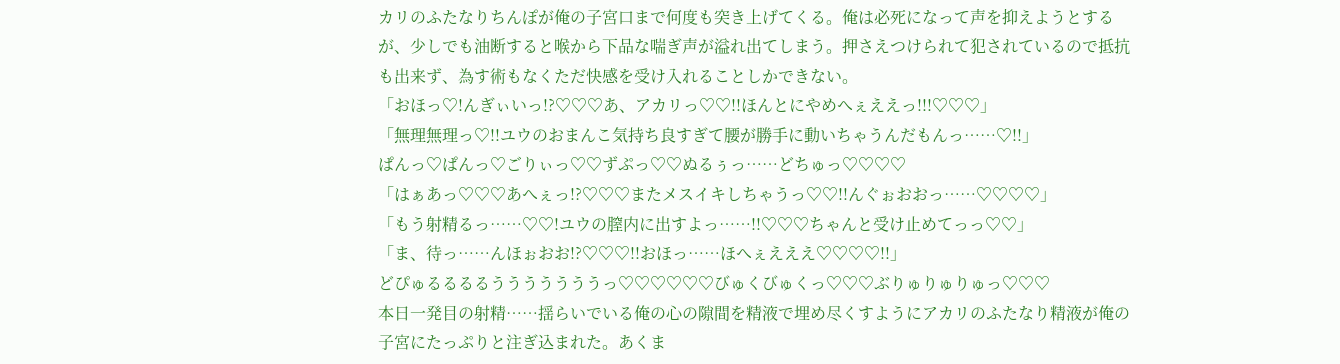カリのふたなりちんぽが俺の子宮口まで何度も突き上げてくる。俺は必死になって声を抑えようとするが、少しでも油断すると喉から下品な喘ぎ声が溢れ出てしまう。押さえつけられて犯されているので抵抗も出来ず、為す術もなくただ快感を受け入れることしかできない。
「おほっ♡!んぎぃいっ!?♡♡♡あ、アカリっ♡♡!!ほんとにやめへぇええっ!!!♡♡♡」
「無理無理っ♡!!ユウのおまんこ気持ち良すぎて腰が勝手に動いちゃうんだもんっ……♡!!」
ぱんっ♡ぱんっ♡ごりぃっ♡♡ずぷっ♡♡ぬるぅっ……どちゅっ♡♡♡♡
「はぁあっ♡♡♡あへぇっ!?♡♡♡またメスイキしちゃうっ♡♡!!んぐぉおおっ……♡♡♡♡」
「もう射精るっ……♡♡!ユウの膣内に出すよっ……!!♡♡♡ちゃんと受け止めてっっ♡♡」
「ま、待っ……んほぉおお!?♡♡♡!!おほっ……ほへぇえええ♡♡♡♡!!」
どぴゅるるるるうううううううっ♡♡♡♡♡♡びゅくびゅくっ♡♡♡ぶりゅりゅりゅっ♡♡♡
本日一発目の射精……揺らいでいる俺の心の隙間を精液で埋め尽くすようにアカリのふたなり精液が俺の子宮にたっぷりと注ぎ込まれた。あくま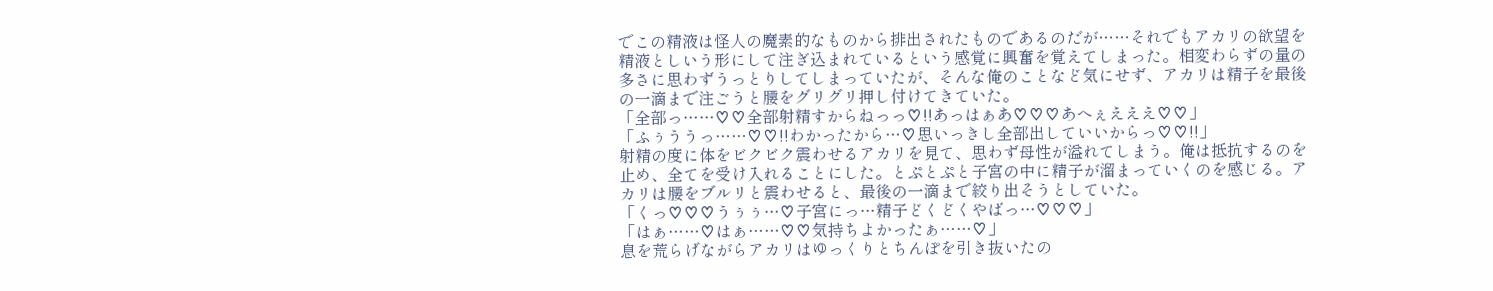でこの精液は怪人の魔素的なものから排出されたものであるのだが……それでもアカリの欲望を精液としいう形にして注ぎ込まれているという感覚に興奮を覚えてしまった。相変わらずの量の多さに思わずうっとりしてしまっていたが、そんな俺のことなど気にせず、アカリは精子を最後の一滴まで注ごうと腰をグリグリ押し付けてきていた。
「全部っ……♡♡全部射精すからねっっ♡!!あっはぁあ♡♡♡あへぇえええ♡♡」
「ふぅううっ……♡♡!!わかったから…♡思いっきし全部出していいからっ♡♡!!」
射精の度に体をビクビク震わせるアカリを見て、思わず母性が溢れてしまう。俺は抵抗するのを止め、全てを受け入れることにした。とぷとぷと子宮の中に精子が溜まっていくのを感じる。アカリは腰をブルリと震わせると、最後の一滴まで絞り出そうとしていた。
「くっ♡♡♡うぅぅ…♡子宮にっ…精子どくどくやばっ…♡♡♡」
「はぁ……♡はぁ……♡♡気持ちよかったぁ……♡」
息を荒らげながらアカリはゆっくりとちんぽを引き抜いたの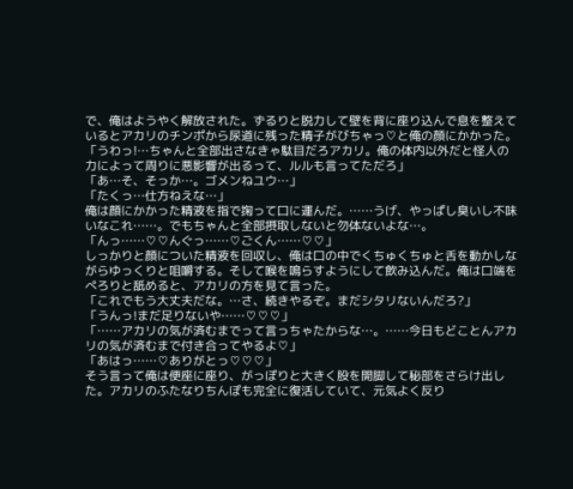で、俺はようやく解放された。ずるりと脱力して壁を背に座り込んで息を整えているとアカリのチンポから尿道に残った精子がびちゃっ♡と俺の顔にかかった。
「うわっ!…ちゃんと全部出さなきゃ駄目だろアカリ。俺の体内以外だと怪人の力によって周りに悪影響が出るって、ルルも言ってただろ」
「あ…そ、そっか…。ゴメンねユウ…」
「たくっ…仕方ねえな…」
俺は顔にかかった精液を指で掬って口に運んだ。……うげ、やっぱし臭いし不味いなこれ……。でもちゃんと全部摂取しないと勿体ないよな…。
「んっ……♡♡んぐっ……♡ごくん……♡♡」
しっかりと顔についた精液を回収し、俺は口の中でくちゅくちゅと舌を動かしながらゆっくりと咀嚼する。そして喉を鳴らすようにして飲み込んだ。俺は口端をぺろりと舐めると、アカリの方を見て言った。
「これでもう大丈夫だな。…さ、続きやるぞ。まだシタリないんだろ?」
「うんっ!まだ足りないや……♡♡♡」
「……アカリの気が済むまでって言っちゃたからな…。……今日もどことんアカリの気が済むまで付き合ってやるよ♡」
「あはっ……♡ありがとっ♡♡♡」
そう言って俺は便座に座り、がっぽりと大きく股を開脚して秘部をさらけ出した。アカリのふたなりちんぽも完全に復活していて、元気よく反り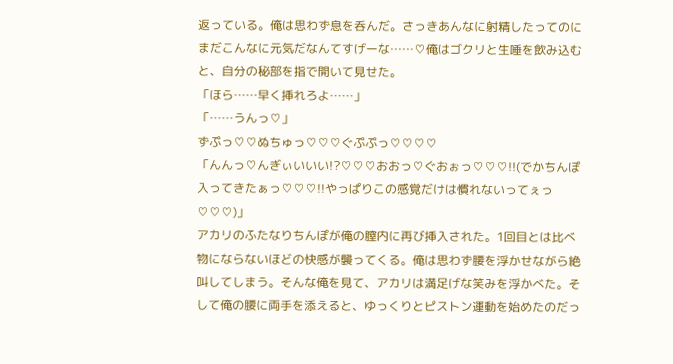返っている。俺は思わず息を呑んだ。さっきあんなに射精したってのにまだこんなに元気だなんてすげーな……♡俺はゴクリと生唾を飲み込むと、自分の秘部を指で開いて見せた。
「ほら……早く挿れろよ……」
「……うんっ♡」
ずぷっ♡♡ぬちゅっ♡♡♡ぐぷぷっ♡♡♡♡
「んんっ♡んぎぃいいい!?♡♡♡おおっ♡ぐおぉっ♡♡♡!!(でかちんぽ入ってきたぁっ♡♡♡!!やっぱりこの感覚だけは慣れないってぇっ♡♡♡)」
アカリのふたなりちんぽが俺の膣内に再び挿入された。1回目とは比べ物にならないほどの快感が襲ってくる。俺は思わず腰を浮かせながら絶叫してしまう。そんな俺を見て、アカリは満足げな笑みを浮かべた。そして俺の腰に両手を添えると、ゆっくりとピストン運動を始めたのだっ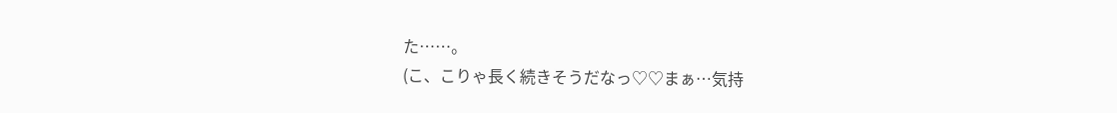た……。
(こ、こりゃ長く続きそうだなっ♡♡まぁ…気持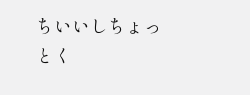ちいいしちょっとく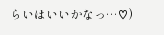らいはいいかなっ…♡)